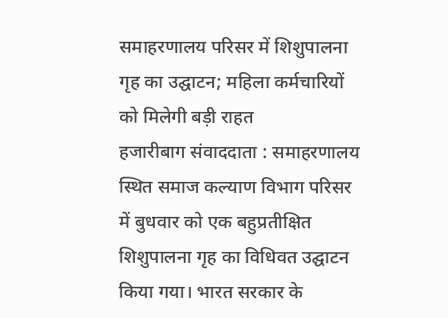समाहरणालय परिसर में शिशुपालना गृह का उद्घाटन; महिला कर्मचारियों को मिलेगी बड़ी राहत
हजारीबाग संवाददाता : समाहरणालय स्थित समाज कल्याण विभाग परिसर में बुधवार को एक बहुप्रतीक्षित शिशुपालना गृह का विधिवत उद्घाटन किया गया। भारत सरकार के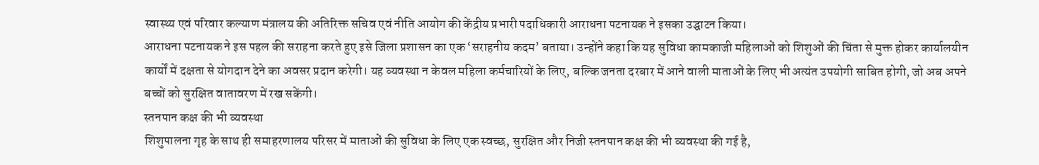स्वास्थ्य एवं परिवार कल्याण मंत्रालय की अतिरिक्त सचिव एवं नीति आयोग की केंद्रीय प्रभारी पदाधिकारी आराधना पटनायक ने इसका उद्घाटन किया।
आराधना पटनायक ने इस पहल की सराहना करते हुए इसे जिला प्रशासन का एक ‘सराहनीय कदम’ बताया। उन्होंने कहा कि यह सुविधा कामकाजी महिलाओं को शिशुओं की चिंता से मुक्त होकर कार्यालयीन कार्यों में दक्षता से योगदान देने का अवसर प्रदान करेगी। यह व्यवस्था न केवल महिला कर्मचारियों के लिए, बल्कि जनता दरबार में आने वाली माताओं के लिए भी अत्यंत उपयोगी साबित होगी, जो अब अपने बच्चों को सुरक्षित वातावरण में रख सकेंगी।
स्तनपान कक्ष की भी व्यवस्था
शिशुपालना गृह के साथ ही समाहरणालय परिसर में माताओं की सुविधा के लिए एक स्वच्छ, सुरक्षित और निजी स्तनपान कक्ष की भी व्यवस्था की गई है,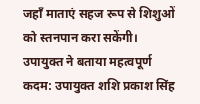जहाँ माताएं सहज रूप से शिशुओं को स्तनपान करा सकेंगी।
उपायुक्त ने बताया महत्वपूर्ण कदम: उपायुक्त शशि प्रकाश सिंह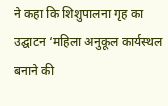ने कहा कि शिशुपालना गृह का उद्घाटन ‘महिला अनुकूल कार्यस्थल बनाने की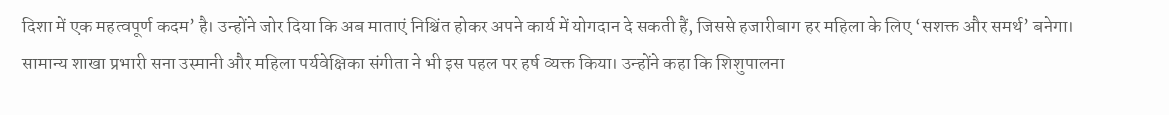दिशा में एक महत्वपूर्ण कदम’ है। उन्होंने जोर दिया कि अब माताएं निश्चिंत होकर अपने कार्य में योगदान दे सकती हैं, जिससे हजारीबाग हर महिला के लिए ‘सशक्त और समर्थ’ बनेगा।
सामान्य शाखा प्रभारी सना उस्मानी और महिला पर्यवेक्षिका संगीता ने भी इस पहल पर हर्ष व्यक्त किया। उन्होंने कहा कि शिशुपालना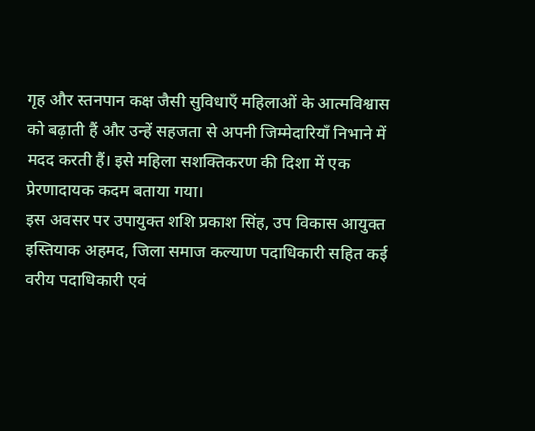गृह और स्तनपान कक्ष जैसी सुविधाएँ महिलाओं के आत्मविश्वास को बढ़ाती हैं और उन्हें सहजता से अपनी जिम्मेदारियाँ निभाने में मदद करती हैं। इसे महिला सशक्तिकरण की दिशा में एक प्रेरणादायक कदम बताया गया।
इस अवसर पर उपायुक्त शशि प्रकाश सिंह, उप विकास आयुक्त इस्तियाक अहमद, जिला समाज कल्याण पदाधिकारी सहित कई वरीय पदाधिकारी एवं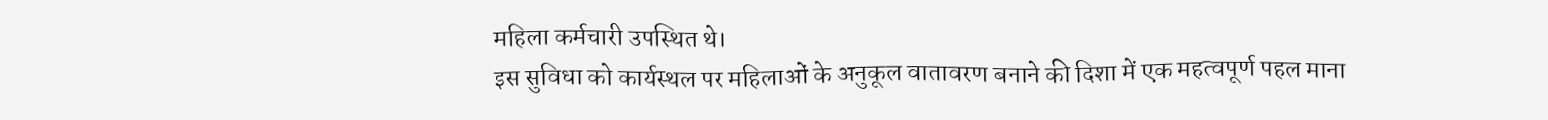महिला कर्मचारी उपस्थित थे।
इस सुविधा को कार्यस्थल पर महिलाओं के अनुकूल वातावरण बनाने की दिशा में एक महत्वपूर्ण पहल माना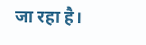जा रहा है।